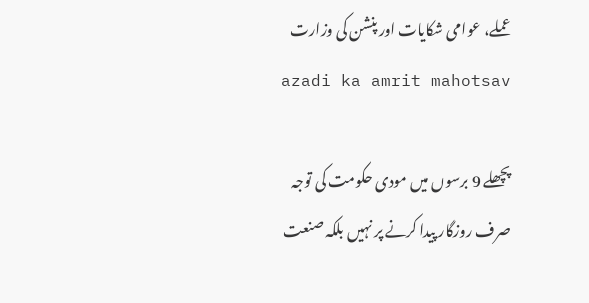عملے، عوامی شکایات اور پنشن کی وزارت
azadi ka amrit mahotsav

پچھلے 9 برسوں میں مودی حکومت کی توجہ صرف روزگار پیدا کرنے پر نہیں بلکہ صنعت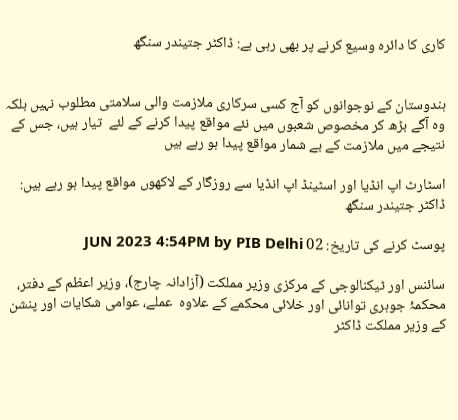کاری کا دائرہ وسیع کرنے پر بھی رہی ہے: ڈاکٹر جتیندر سنگھ


ہندوستان کے نوجوانوں کو آج کسی سرکاری ملازمت والی سلامتی مطلوب نہیں بلکہ وہ آگے بڑھ کر مخصوص شعبوں میں نئے مواقع پیدا کرنے کے لئے  تیار ہیں، جس کے نتیجے میں ملازمت کے بے شمار مواقع پیدا ہو رہے ہیں

اسٹارٹ اپ انڈیا اور اسٹینڈ اپ انڈیا سے روزگار کے لاکھوں مواقع پیدا ہو رہے ہیں: ڈاکٹر جتیندر سنگھ

پوسٹ کرنے کی تاریخ: 02 JUN 2023 4:54PM by PIB Delhi

سائنس اور ٹیکنالوجی کے مرکزی وزیر مملکت (آزادانہ چارج)، وزیر اعظم کے دفتر، محکمۂ جوہری توانائی اور خلائی محکمے کے علاوہ  عملے، عوامی شکایات اور پنشن کے وزیر مملکت ڈاکٹر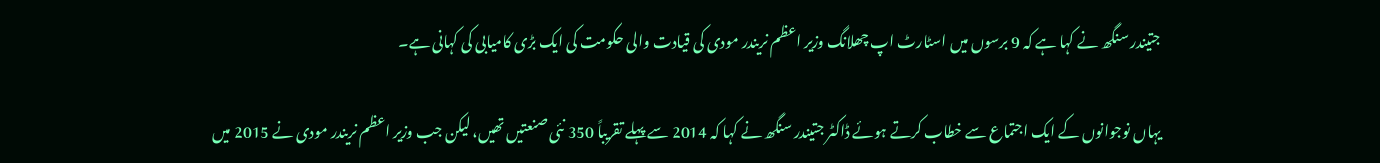جتیندر سنگھ نے کہا ہے کہ 9 برسوں میں اسٹارٹ اپ چھلانگ وزیر اعظم نریندر مودی کی قیادت والی حکومت کی ایک بڑی کامیابی کی کہانی ہے۔

یہاں نوجوانوں کے ایک اجتماع سے خطاب کرتے ہوئے ڈاکٹر جتیندر سنگھ نے کہا کہ 2014 سے پہلے تقریباً 350 نئی صنعتیں تھیں، لیکن جب وزیر اعظم نریندر مودی نے 2015 میں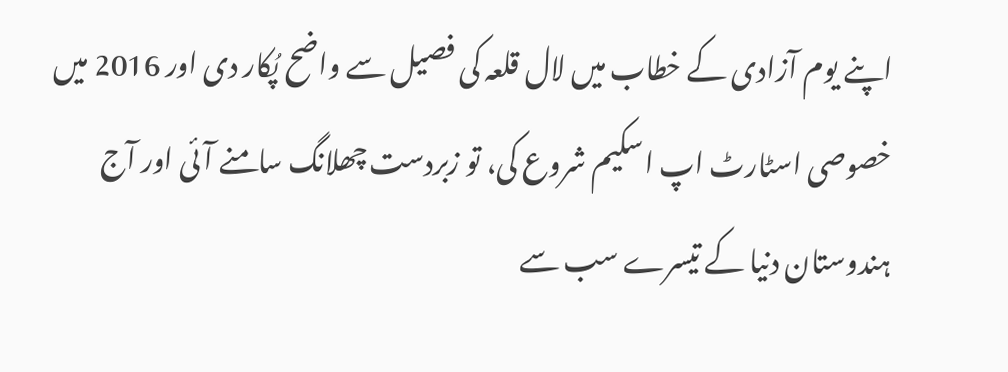اپنے یوم آزادی کے خطاب میں لال قلعہ کی فصیل سے واضح پُکار دی اور 2016 میں خصوصی اسٹارٹ اپ اسکیم شروع کی، تو زبردست چھلانگ سامنے آئی اور آج ہندوستان دنیا کے تیسرے سب سے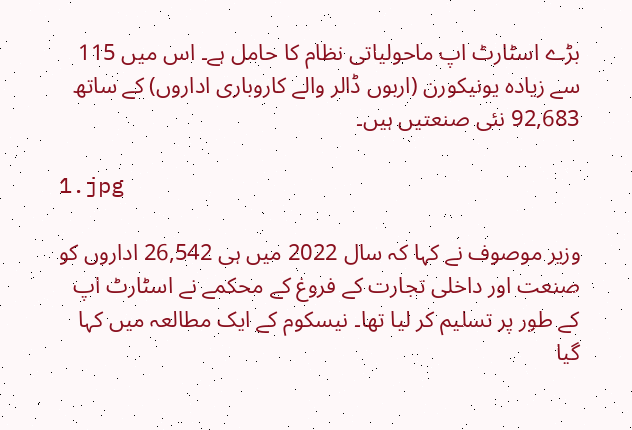بڑے اسٹارٹ اپ ماحولیاتی نظام کا حامل ہے۔ اس میں 115 سے زیادہ یونیکورن (اربوں ڈالر والے کاروباری اداروں) کے ساتھ 92,683 نئی صنعتیں ہیں۔

1.jpg

وزیر موصوف نے کہا کہ سال 2022 میں ہی 26,542 اداروں کو صنعت اور داخلی تجارت کے فروغ کے محکمے نے اسٹارٹ اپ کے طور پر تسلیم کر لیا تھا۔ نیسکوم کے ایک مطالعہ میں کہا گیا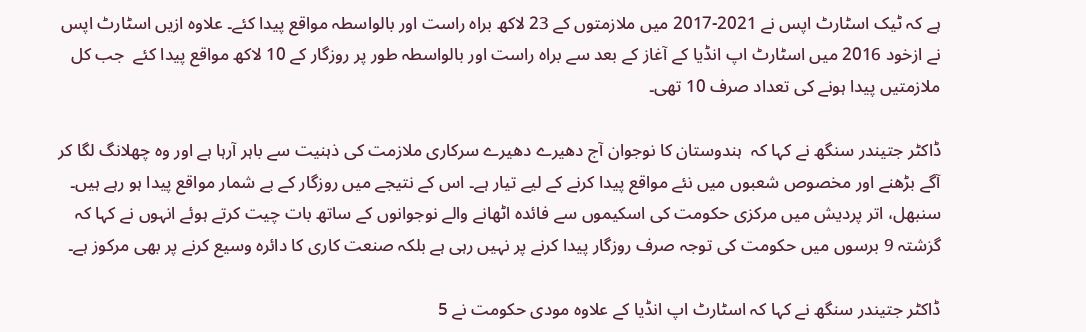ہے کہ ٹیک اسٹارٹ اپس نے 2021-2017 میں ملازمتوں کے 23 لاکھ براہ راست اور بالواسطہ مواقع پیدا کئے۔ علاوہ ازیں اسٹارٹ اپس نے ازخود 2016 میں اسٹارٹ اپ انڈیا کے آغاز کے بعد سے براہ راست اور بالواسطہ طور پر روزگار کے 10 لاکھ مواقع پیدا کئے  جب کل ملازمتیں پیدا ہونے کی تعداد صرف 10 تھی۔

ڈاکٹر جتیندر سنگھ نے کہا کہ  ہندوستان کا نوجوان آج دھیرے دھیرے سرکاری ملازمت کی ذہنیت سے باہر آرہا ہے اور وہ چھلانگ لگا کر آگے بڑھنے اور مخصوص شعبوں میں نئے مواقع پیدا کرنے کے لیے تیار ہے۔ اس کے نتیجے میں روزگار کے بے شمار مواقع پیدا ہو رہے ہیں۔ سنبھل، اتر پردیش میں مرکزی حکومت کی اسکیموں سے فائدہ اٹھانے والے نوجوانوں کے ساتھ بات چیت کرتے ہوئے انہوں نے کہا کہ گزشتہ 9 برسوں میں حکومت کی توجہ صرف روزگار پیدا کرنے پر نہیں رہی ہے بلکہ صنعت کاری کا دائرہ وسیع کرنے پر بھی مرکوز ہے۔

ڈاکٹر جتیندر سنگھ نے کہا کہ اسٹارٹ اپ انڈیا کے علاوہ مودی حکومت نے 5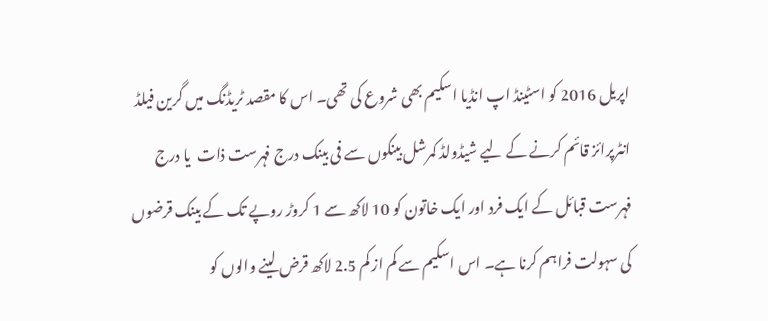اپریل 2016 کو اسٹینڈ اپ انڈیا اسکیم بھی شروع کی تھی۔ اس کا مقصد ٹریڈنگ میں گرین فیلڈ انٹرپرائز قائم کرنے کے لیے شیڈولڈ کمرشل بینکوں سے فی بینک درج فہرست ذات  یا درج فہرست قبائل کے ایک فرد اور ایک خاتون کو 10 لاکھ سے 1 کروڑ روپے تک کے بینک قرضوں کی سہولت فراہم کرنا ہے۔ اس اسکیم سے کم از کم 2.5 لاکھ قرض لینے والوں کو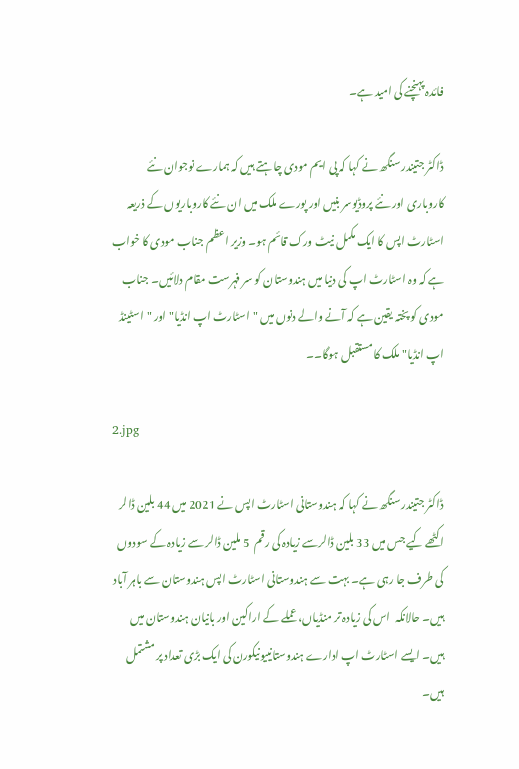فائدہ پہنچنے کی امید ہے۔

ڈاکٹر جتیندر سنگھ نے کہا کہ پی ایم مودی چاہتے ہیں کہ ہمارے نوجوان نئے کاروباری اور نئے پروڈیوسر بنیں اور پورے ملک میں ان نئے کاروباریوں کے ذریعہ اسٹارٹ اپس کا ایک مکمل نیٹ ورک قائم ہو۔ وزیر اعظم جناب مودی کا خواب ہے کہ وہ اسٹارٹ اپ کی دنیا میں ہندوستان کو سر فہرست مقام دلائیں۔ جناب مودی کو پختہ یقین ہے کہ آنے والے دنوں میں "اسٹارٹ اپ انڈیا" اور "اسٹینڈ اپ انڈیا" ملک کا مستقبل ہوگا۔۔

2.jpg

ڈاکٹر جتیندر سنگھ نے کہا کہ ہندوستانی اسٹارٹ اپس نے 2021 میں 44 بلین ڈالر اکٹھے کیے جس میں 33 بلین ڈالرسے زیادہ کی رقم  5 ملین ڈالر سے زیادہ کے سودوں کی طرف جا رہی ہے۔ بہت سے ہندوستانی اسٹارٹ اپس ہندوستان سے باہر آباد ہیں۔ حالانکہ  اس کی زیادہ تر منڈیاں، عملے کے اراکین اور بانیان ہندوستان میں ہیں۔ ایسے اسٹارٹ اپ ادارے ہندوستانییونیکورن کی ایک بڑی تعداد پر مشتمل ہیں۔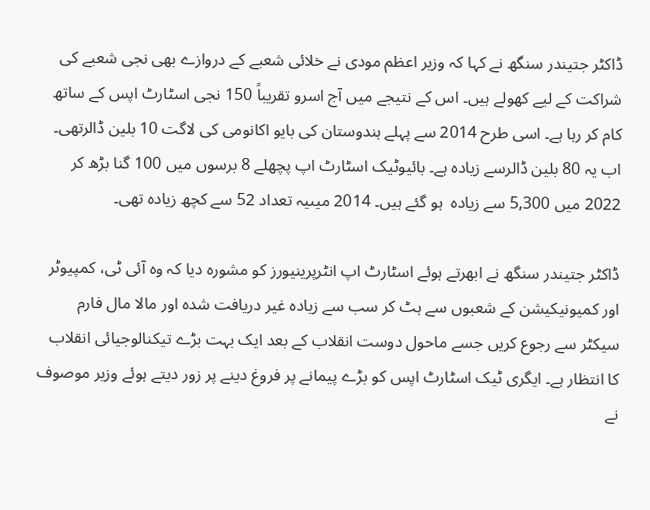ڈاکٹر جتیندر سنگھ نے کہا کہ وزیر اعظم مودی نے خلائی شعبے کے دروازے بھی نجی شعبے کی شراکت کے لیے کھولے ہیں۔ اس کے نتیجے میں آج اسرو تقریباً 150 نجی اسٹارٹ اپس کے ساتھ کام کر رہا ہے۔ اسی طرح 2014 سے پہلے ہندوستان کی بایو اکانومی کی لاگت 10 بلین ڈالرتھی۔ اب یہ 80 بلین ڈالرسے زیادہ ہے۔ بائیوٹیک اسٹارٹ اپ پچھلے 8 برسوں میں 100 گنا بڑھ کر 2022 میں 5,300 سے زیادہ  ہو گئے ہیں۔ 2014 میںیہ تعداد 52 سے کچھ زیادہ تھی۔

ڈاکٹر جتیندر سنگھ نے ابھرتے ہوئے اسٹارٹ اپ انٹرپرینیورز کو مشورہ دیا کہ وہ آئی ٹی، کمپیوٹر اور کمیونیکیشن کے شعبوں سے ہٹ کر سب سے زیادہ غیر دریافت شدہ اور مالا مال فارم سیکٹر سے رجوع کریں جسے ماحول دوست انقلاب کے بعد ایک بہت بڑے تیکنالوجیائی انقلاب کا انتظار ہے۔ ایگری ٹیک اسٹارٹ اپس کو بڑے پیمانے پر فروغ دینے پر زور دیتے ہوئے وزیر موصوف نے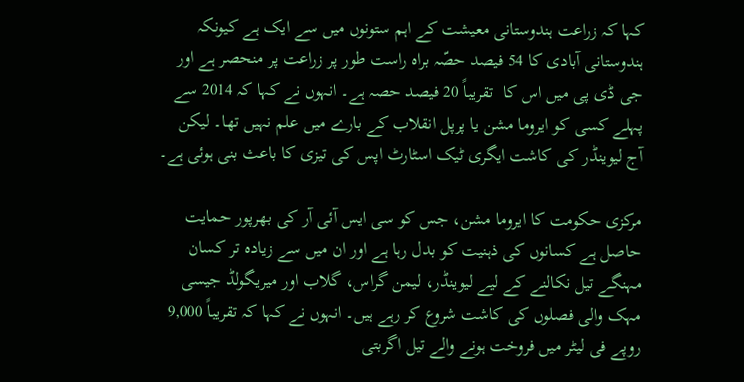کہا کہ زراعت ہندوستانی معیشت کے اہم ستونوں میں سے ایک ہے کیونکہ ہندوستانی آبادی کا 54 فیصد حصّہ براہ راست طور پر زراعت پر منحصر ہے اور جی ڈی پی میں اس کا  تقریباً 20 فیصد حصہ ہے۔ انہوں نے کہا کہ 2014 سے پہلے کسی کو ایروما مشن یا پرپل انقلاب کے بارے میں علم نہیں تھا۔ لیکن آج لیوینڈر کی کاشت ایگری ٹیک اسٹارٹ اپس کی تیزی کا باعث بنی ہوئی ہے۔

مرکزی حکومت کا ایروما مشن، جس کو سی ایس آئی آر کی بھرپور حمایت حاصل ہے کسانوں کی ذہنیت کو بدل رہا ہے اور ان میں سے زیادہ تر کسان مہنگے تیل نکالنے کے لیے لیوینڈر، لیمن گراس، گلاب اور میریگولڈ جیسی مہک والی فصلوں کی کاشت شروع کر رہے ہیں۔ انہوں نے کہا کہ تقریباً 9,000 روپے فی لیٹر میں فروخت ہونے والے تیل اگربتی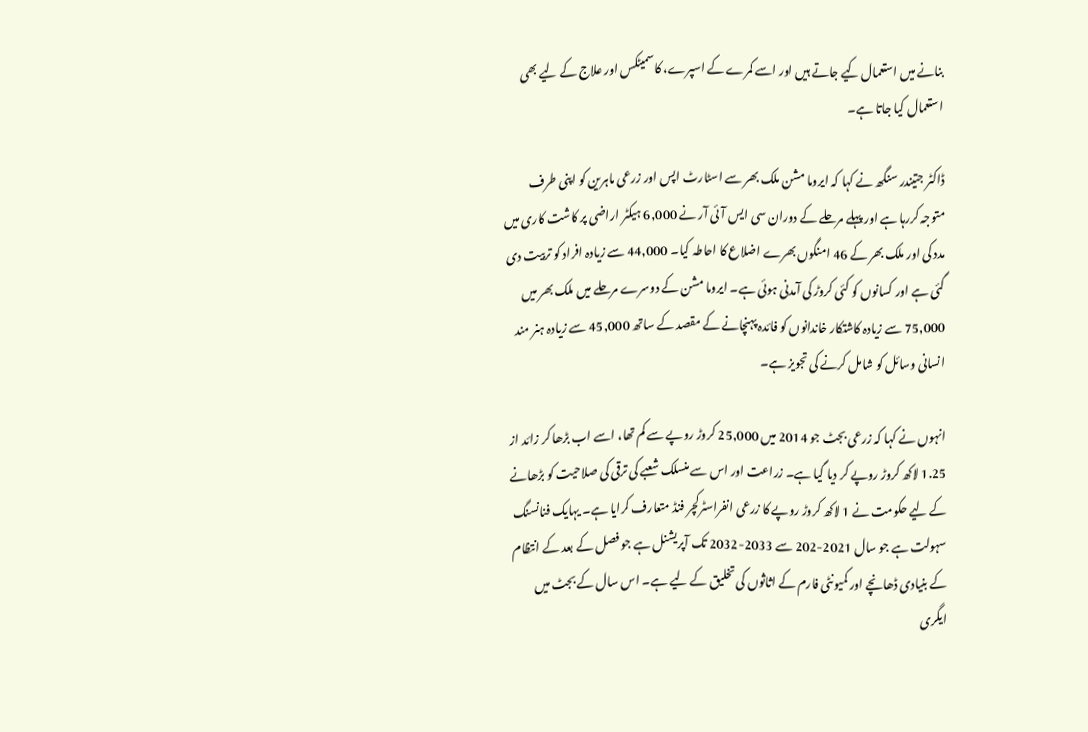بنانے میں استعمال کیے جاتے ہیں اور اسے کمرے کے اسپرے، کاسمیٹکس اور علاج کے لیے بھی استعمال کیا جاتا ہے۔

ڈاکٹر جتیندر سنگھ نے کہا کہ ایروما مشن ملک بھر سے اسٹارٹ اپس اور زرعی ماہرین کو اپنی طرف متوجہ کررہا ہے اور پہلے مرحلے کے دوران سی ایس آئی آر نے 6,000 ہیکٹر اراضی پر کاشت کاری میں مدد کی اور ملک بھر کے 46 امنگوں بھرے اضلاع کا احاطہ کیا۔ 44,000 سے زیادہ افراد کو تربیت دی گئی ہے اور کسانوں کو کئی کروڑ کی آمدنی ہوئی ہے۔ ایروما مشن کے دوسرے مرحلے میں ملک بھر میں 75,000 سے زیادہ کاشتکار خاندانوں کو فائدہ پہنچانے کے مقصد کے ساتھ 45,000 سے زیادہ ہنر مند انسانی وسائل کو شامل کرنے کی تجویز ہے۔

انہوں نے کہا کہ زرعی بجٹ جو 2014 میں 25,000 کروڑ روپے سے کم تھا، اسے اب بڑھا کر زائد از  1.25 لاکھ کروڑ روپے کر دیا گیا ہے۔ زراعت اور اس سے منسلک شعبے کی ترقی کی صلاحیت کو بڑھانے کے لیے حکومت نے 1 لاکھ کروڑ روپے کا زرعی انفراسٹرکچر فنڈ متعارف کرایا ہے۔ یہایک فنانسنگ سہولت ہے جو سال 2021-202 سے 2033-2032 تک آپریشنل ہے جو فصل کے بعد کے انتظام کے بنیادی ڈھانچے اور کمیونٹی فارم کے اثاثوں کی تخلیق کے لیے ہے۔ اس سال کے بجٹ میں ایگری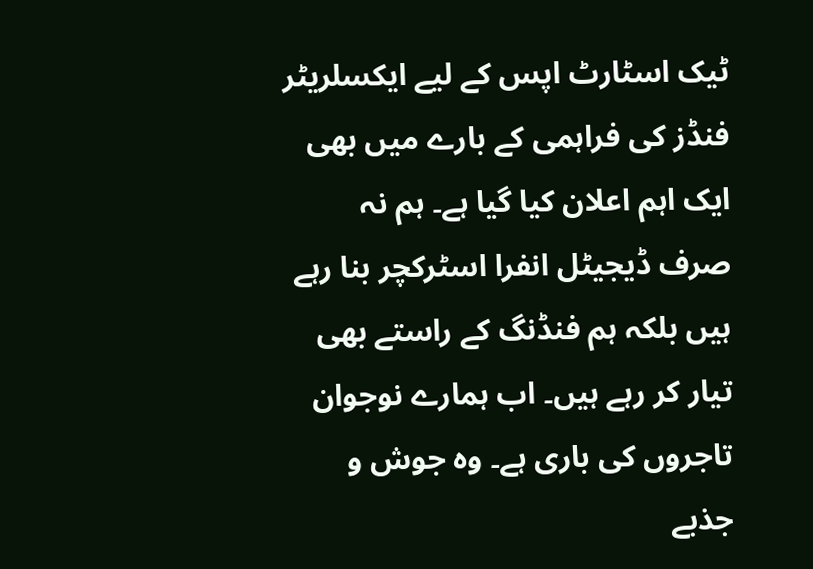ٹیک اسٹارٹ اپس کے لیے ایکسلریٹر فنڈز کی فراہمی کے بارے میں بھی ایک اہم اعلان کیا گیا ہے۔ ہم نہ صرف ڈیجیٹل انفرا اسٹرکچر بنا رہے ہیں بلکہ ہم فنڈنگ کے راستے بھی تیار کر رہے ہیں۔ اب ہمارے نوجوان تاجروں کی باری ہے۔ وہ جوش و جذبے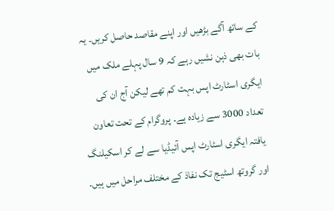کے ساتھ آگے بڑھیں اور اپنے مقاصد حاصل کریں۔ یہ بات بھی ذہن نشیں رہے کہ 9 سال پہلے ملک میں ایگری اسٹارٹ اپس بہت کم تھے لیکن آج ان کی تعداد 3000 سے زیادہ ہے۔ پروگرام کے تحت تعاون یافتہ ایگری اسٹارٹ اپس آئیڈیا سے لے کر اسکیلنگ اور گروتھ اسٹیج تک نفاذ کے مختلف مراحل میں ہیں۔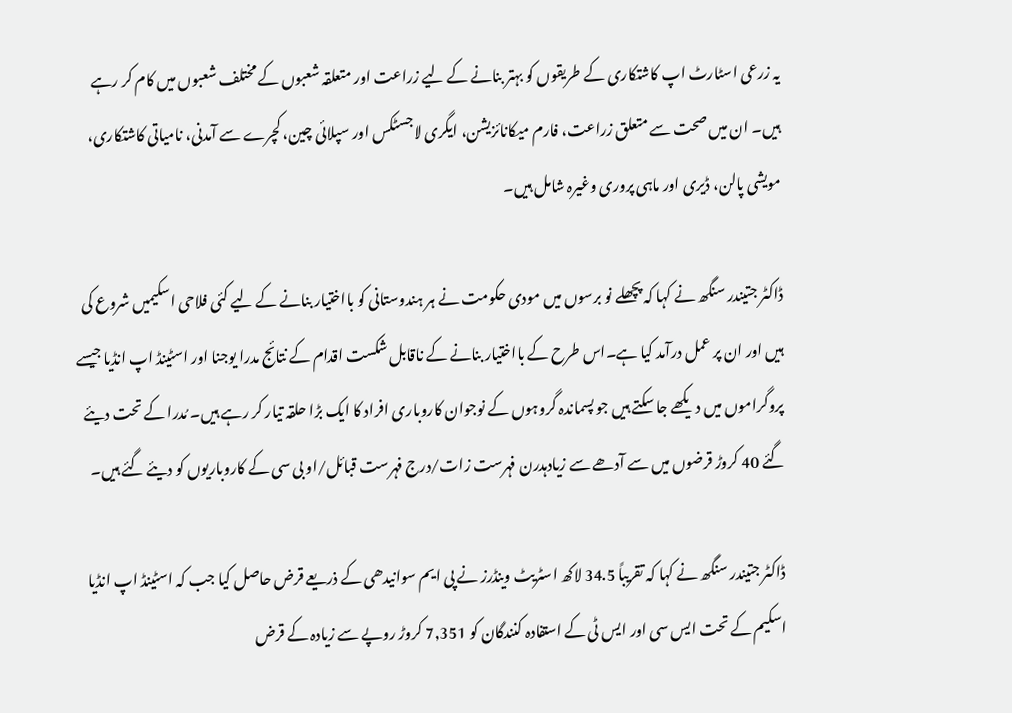یہ زرعی اسٹارٹ اپ کاشتکاری کے طریقوں کو بہتر بنانے کے لیے زراعت اور متعلقہ شعبوں کے مختلف شعبوں میں کام کر رہے ہیں۔ ان میں صحت سے متعلق زراعت، فارم میکانائزیشن، ایگری لاجسٹکس اور سپلائی چین، کچرے سے آمدنی، نامیاتی کاشتکاری، مویشی پالن، ڈیری اور ماہی پروری وغیرہ شامل ہیں۔

ڈاکٹر جتیندر سنگھ نے کہا کہ پچھلے نو برسوں میں مودی حکومت نے ہر ہندوستانی کو بااختیار بنانے کے لیے کئی فلاحی اسکیمیں شروع کی ہیں اور ان پر عمل درآمد کیا ہے۔اس طرح کے بااختیار بنانے کے ناقابل شکست اقدام کے نتائج مدرا یوجنا اور اسٹینڈ اپ انڈیا جیسے پروگراموں میں دیکھے جا سکتے ہیں جو پسماندہ گروہوں کے نوجوان کاروباری افراد کا ایک بڑا حلقہ تیار کر رہے ہیں۔ مُدرا کے تحت دیئے گئے 40 کروڑ قرضوں میں سے آدھے سے زیادہدرن فہرست زات/درج فہرست قبائل/او بی سی کے کاروباریوں کو دیئے گئے ہیں۔

ڈاکٹر جتیندر سنگھ نے کہا کہ تقریباً 34.5 لاکھ اسٹریٹ وینڈرز نے پی ایم سوانیدھی کے ذریعے قرض حاصل کیا جب کہ اسٹینڈ اپ انڈیا اسکیم کے تحت ایس سی اور ایس ٹی کے استفادہ کنندگان کو 7,351 کروڑ روپے سے زیادہ کے قرض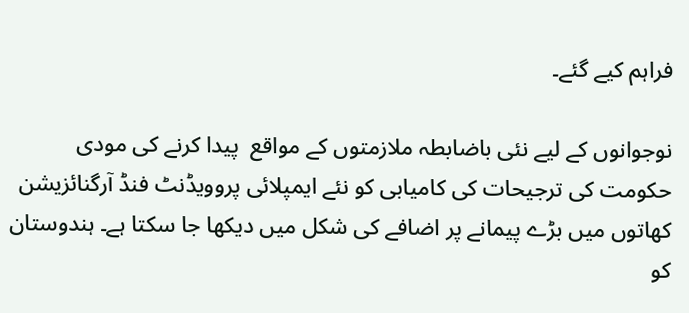فراہم کیے گئے۔

نوجوانوں کے لیے نئی باضابطہ ملازمتوں کے مواقع  پیدا کرنے کی مودی حکومت کی ترجیحات کی کامیابی کو نئے ایمپلائی پروویڈنٹ فنڈ آرگنائزیشن کھاتوں میں بڑے پیمانے پر اضافے کی شکل میں دیکھا جا سکتا ہے۔ ہندوستان کو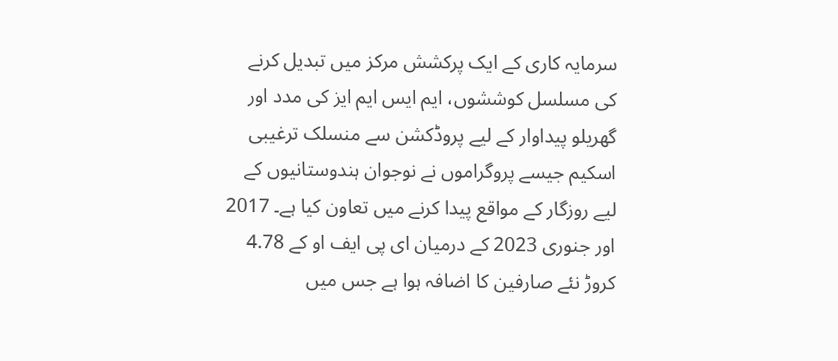سرمایہ کاری کے ایک پرکشش مرکز میں تبدیل کرنے کی مسلسل کوششوں، ایم ایس ایم ایز کی مدد اور گھریلو پیداوار کے لیے پروڈکشن سے منسلک ترغیبی اسکیم جیسے پروگراموں نے نوجوان ہندوستانیوں کے لیے روزگار کے مواقع پیدا کرنے میں تعاون کیا ہے۔ 2017 اور جنوری 2023 کے درمیان ای پی ایف او کے 4.78 کروڑ نئے صارفین کا اضافہ ہوا ہے جس میں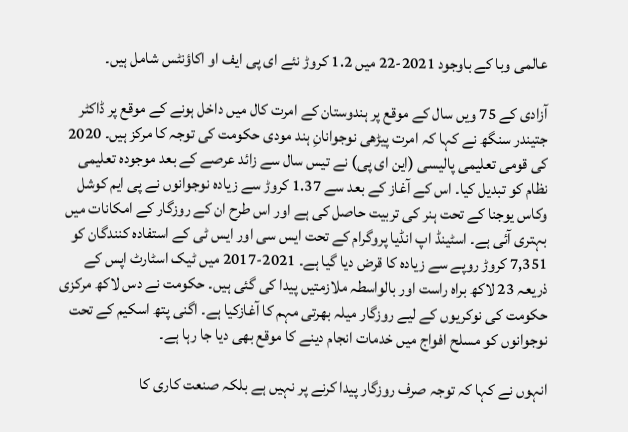عالمی وبا کے باوجود 2021-22 میں 1.2 کروڑ نئے ای پی ایف او اکاؤنٹس شامل ہیں۔

آزادی کے 75 ویں سال کے موقع پر ہندوستان کے امرت کال میں داخل ہونے کے موقع پر ڈاکٹر جتیندر سنگھ نے کہا کہ امرت پیڑھی نوجوانانِ ہند مودی حکومت کی توجہ کا مرکز ہیں۔ 2020 کی قومی تعلیمی پالیسی (این ای پی) نے تیس سال سے زائد عرصے کے بعد موجودہ تعلیمی نظام کو تبدیل کیا۔ اس کے آغاز کے بعد سے 1.37 کروڑ سے زیادہ نوجوانوں نے پی ایم کوشل وکاس یوجنا کے تحت ہنر کی تربیت حاصل کی ہے اور اس طرح ان کے روزگار کے امکانات میں بہتری آئی ہے۔ اسٹینڈ اپ انڈیا پروگرام کے تحت ایس سی اور ایس ٹی کے استفادہ کنندگان کو 7,351 کروڑ روپے سے زیادہ کا قرض دیا گیا ہے۔ 2021-2017 میں ٹیک اسٹارٹ اپس کے ذریعہ 23 لاکھ براہ راست اور بالواسطہ ملازمتیں پیدا کی گئی ہیں۔ حکومت نے دس لاکھ مرکزی حکومت کی نوکریوں کے لیے روزگار میلہ بھرتی مہم کا آغازکیا ہے۔ اگنی پتھ اسکیم کے تحت نوجوانوں کو مسلح افواج میں خدمات انجام دینے کا موقع بھی دیا جا رہا ہے۔

انہوں نے کہا کہ توجہ صرف روزگار پیدا کرنے پر نہیں ہے بلکہ صنعت کاری کا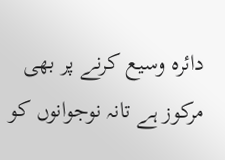دائرہ وسیع کرنے پر بھی مرکوز ہے تانہ نوجوانوں کو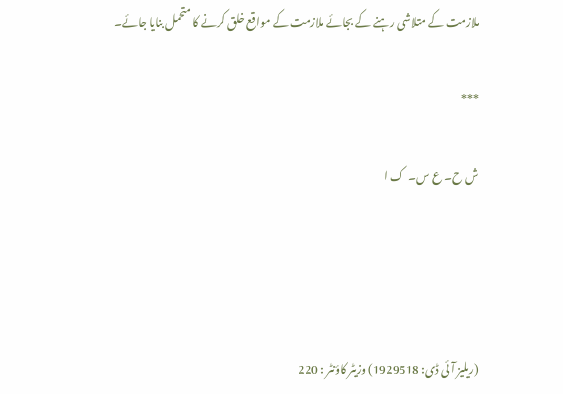ملازمت کے متلاشی رہنے کے بجائے ملازمت کے مواقع خلق کرنے کا متحمل بنایا جائے۔

***

ش ح۔ ع س۔  ک ا




(ریلیز آئی ڈی: 1929518) وزیٹر کاؤنٹر : 220